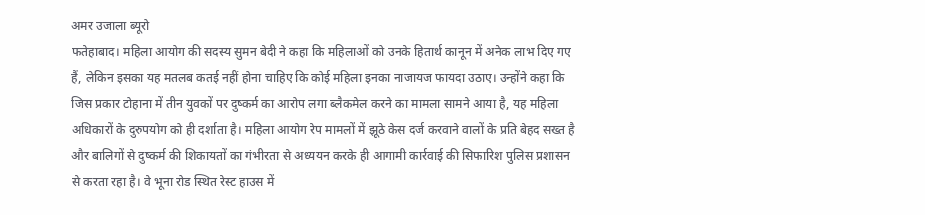अमर उजाला ब्यूरो
फतेहाबाद। महिला आयोग की सदस्य सुमन बेदी ने कहा कि महिलाओं को उनके हितार्थ कानून में अनेक लाभ दिए गए हैं, लेकिन इसका यह मतलब कतई नहीं होना चाहिए कि कोई महिला इनका नाजायज फायदा उठाए। उन्होंने कहा कि जिस प्रकार टोहाना में तीन युवकों पर दुष्कर्म का आरोप लगा ब्लैकमेल करने का मामला सामने आया है, यह महिला अधिकारों के दुरुपयोग को ही दर्शाता है। महिला आयोग रेप मामलों में झूठे केस दर्ज करवाने वालों के प्रति बेहद सख्त है और बालिगों से दुष्कर्म की शिकायतों का गंभीरता से अध्ययन करके ही आगामी कार्रवाई की सिफारिश पुलिस प्रशासन से करता रहा है। वे भूना रोड स्थित रेस्ट हाउस में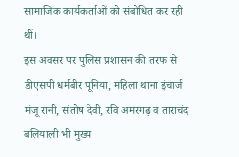सामाजिक कार्यकर्ताओं को संबोधित कर रही थीं।
इस अवसर पर पुलिस प्रशासन की तरफ से डीएसपी धर्मबीर पूनिया, महिला थाना इंचार्ज मंजू रानी, संतोष देवी, रवि अमरगढ़ व ताराचंद बलियाली भी मुख्य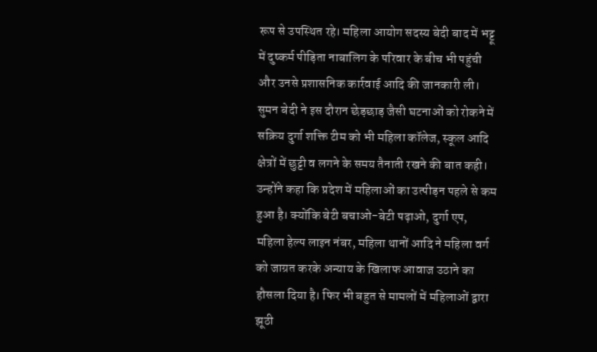रूप से उपस्थित रहे। महिला आयोग सदस्य बेदी बाद में भट्टू में दुष्कर्म पीड़िता नाबालिग के परिवार के बीच भी पहुंची और उनसे प्रशासनिक कार्रवाई आदि की जानकारी ली। सुमन बेदी ने इस दौरान छेड़छाड़ जैसी घटनाओं को रोकने में सक्रिय दुर्गा शक्ति टीम को भी महिला कॉलेज, स्कूल आदि क्षेत्रों में छुट्टी व लगने के समय तैनाती रखने की बात कही।
उन्होंने कहा कि प्रदेश में महिलाओं का उत्पीड़न पहले से कम हुआ है। क्योंकि बेटी बचाओ-बेटी पढ़ाओ, दुर्गा एप, महिला हेल्प लाइन नंबर, महिला थानों आदि ने महिला वर्ग को जाग्रत करके अन्याय के खिलाफ आवाज उठाने का हौसला दिया है। फिर भी बहुत से मामलों में महिलाओं द्वारा झूठी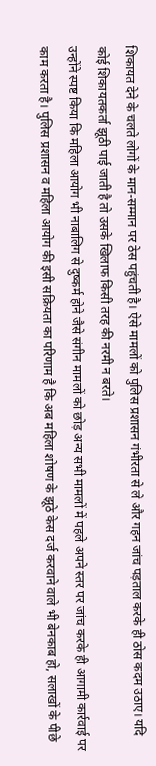शिकायत देने के चलते लोगों के मान-सम्मान पर ठेस पहुंचती है। ऐसे मामलों को पुलिस प्रशासन गंभीरता से ले और गहन जांच पड़ताल करके ही ठोस कदम उठाए। यदि कोई शिकायतकर्ता झूठी पाई जाती है तो उसके खिलाफ किसी तरह की नरमी न बरते।
उन्होंने स्पष्ट किया कि महिला आयोग भी नाबालिग से दुष्कर्म होने जैसे संगीन मामलों को छोड़ अन्य सभी मामलों में पहले अपने स्तर पर जांच करके ही आगामी कार्रवाई पर काम करता है। पुलिस प्रशासन व महिला आयोग की इसी सक्रियता का परिणाम है कि अब महिला शोषण के झूठे केस दर्ज करवाने वाले भी बेनकाब हो, सलाखों के पीछे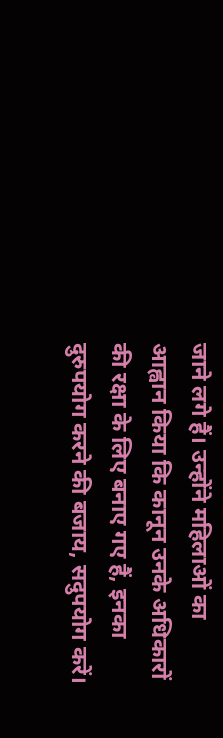जाने लगे हैं। उन्होंने महिलाओं का आह्वान किया कि कानून उनके अधिकारों की रक्षा के लिए बनाए गए हैं, इनका दुरुपयोग करने की बजाय, सदुपयोग करें।